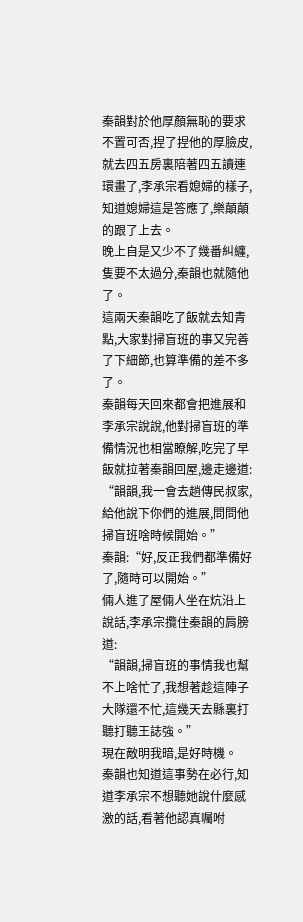秦韻對於他厚顏無恥的要求不置可否,捏了捏他的厚臉皮,就去四五房裏陪著四五讀連環畫了,李承宗看媳婦的樣子,知道媳婦這是答應了,樂顛顛的跟了上去。
晚上自是又少不了幾番糾纏,隻要不太過分,秦韻也就隨他了。
這兩天秦韻吃了飯就去知青點,大家對掃盲班的事又完善了下細節,也算準備的差不多了。
秦韻每天回來都會把進展和李承宗說說,他對掃盲班的準備情況也相當瞭解,吃完了早飯就拉著秦韻回屋,邊走邊道:
“韻韻,我一會去趟傳民叔家,給他說下你們的進展,問問他掃盲班啥時候開始。”
秦韻:“好,反正我們都準備好了,隨時可以開始。”
倆人進了屋倆人坐在炕沿上說話,李承宗攬住秦韻的肩膀道:
“韻韻,掃盲班的事情我也幫不上啥忙了,我想著趁這陣子大隊還不忙,這幾天去縣裏打聽打聽王誌強。”
現在敵明我暗,是好時機。
秦韻也知道這事勢在必行,知道李承宗不想聽她說什麼感激的話,看著他認真囑咐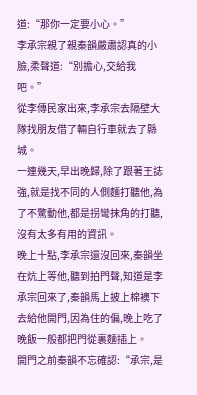道:“那你一定要小心。”
李承宗親了親秦韻嚴肅認真的小臉,柔聲道:“別擔心,交給我吧。”
從李傳民家出來,李承宗去隔壁大隊找朋友借了輛自行車就去了縣城。
一連幾天,早出晚歸,除了跟著王誌強,就是找不同的人側麵打聽他,為了不驚動他,都是拐彎抹角的打聽,沒有太多有用的資訊。
晚上十點,李承宗還沒回來,秦韻坐在炕上等他,聽到拍門聲,知道是李承宗回來了,秦韻馬上披上棉襖下去給他開門,因為住的偏,晚上吃了晚飯一般都把門從裏麵插上。
開門之前秦韻不忘確認:“承宗,是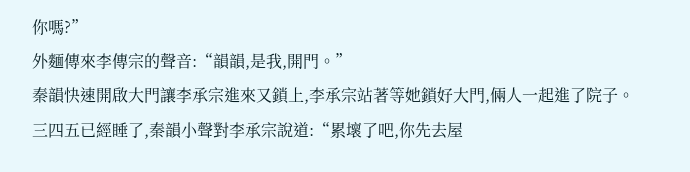你嗎?”
外麵傳來李傳宗的聲音:“韻韻,是我,開門。”
秦韻快速開啟大門讓李承宗進來又鎖上,李承宗站著等她鎖好大門,倆人一起進了院子。
三四五已經睡了,秦韻小聲對李承宗說道:“累壞了吧,你先去屋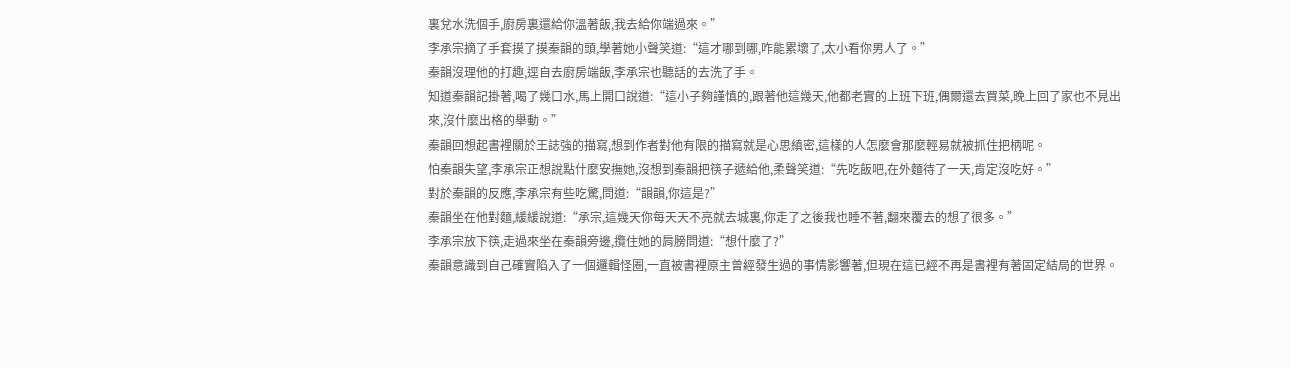裏兌水洗個手,廚房裏還給你溫著飯,我去給你端過來。”
李承宗摘了手套摸了摸秦韻的頭,學著她小聲笑道:“這才哪到哪,咋能累壞了,太小看你男人了。”
秦韻沒理他的打趣,逕自去廚房端飯,李承宗也聽話的去洗了手。
知道秦韻記掛著,喝了幾口水,馬上開口說道:“這小子夠謹慎的,跟著他這幾天,他都老實的上班下班,偶爾還去買菜,晚上回了家也不見出來,沒什麼出格的舉動。”
秦韻回想起書裡關於王誌強的描寫,想到作者對他有限的描寫就是心思縝密,這樣的人怎麼會那麼輕易就被抓住把柄呢。
怕秦韻失望,李承宗正想說點什麼安撫她,沒想到秦韻把筷子遞給他,柔聲笑道:“先吃飯吧,在外麵待了一天,肯定沒吃好。”
對於秦韻的反應,李承宗有些吃驚,問道:“韻韻,你這是?”
秦韻坐在他對麵,緩緩說道:“承宗,這幾天你每天天不亮就去城裏,你走了之後我也睡不著,翻來覆去的想了很多。”
李承宗放下筷,走過來坐在秦韻旁邊,攬住她的肩膀問道:“想什麼了?”
秦韻意識到自己確實陷入了一個邏輯怪圈,一直被書裡原主曾經發生過的事情影響著,但現在這已經不再是書裡有著固定結局的世界。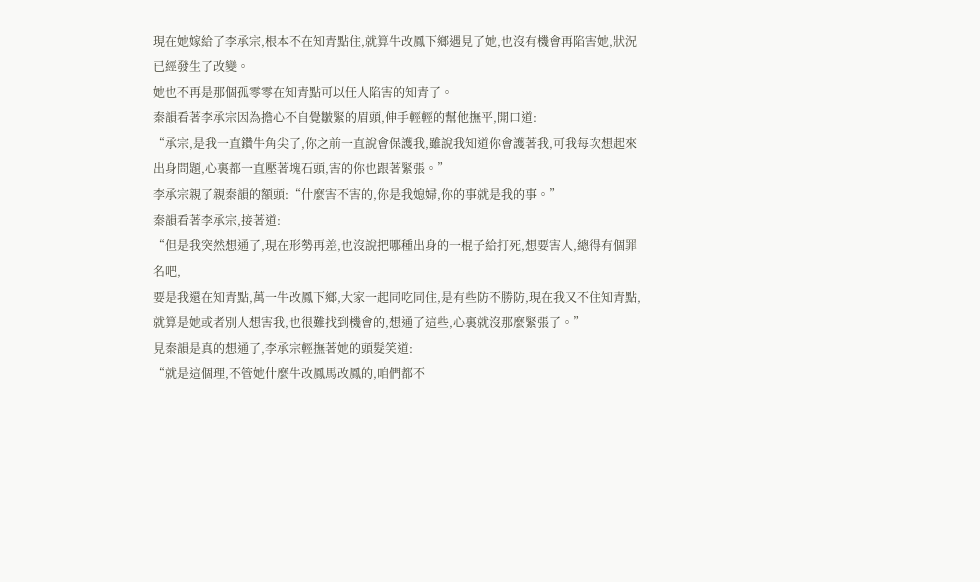現在她嫁給了李承宗,根本不在知青點住,就算牛改鳳下鄉遇見了她,也沒有機會再陷害她,狀況已經發生了改變。
她也不再是那個孤零零在知青點可以任人陷害的知青了。
秦韻看著李承宗因為擔心不自覺皺緊的眉頭,伸手輕輕的幫他撫平,開口道:
“承宗,是我一直鑽牛角尖了,你之前一直說會保護我,雖說我知道你會護著我,可我每次想起來出身問題,心裏都一直壓著塊石頭,害的你也跟著緊張。”
李承宗親了親秦韻的額頭:“什麼害不害的,你是我媳婦,你的事就是我的事。”
秦韻看著李承宗,接著道:
“但是我突然想通了,現在形勢再差,也沒說把哪種出身的一棍子給打死,想要害人,總得有個罪名吧,
要是我還在知青點,萬一牛改鳳下鄉,大家一起同吃同住,是有些防不勝防,現在我又不住知青點,就算是她或者別人想害我,也很難找到機會的,想通了這些,心裏就沒那麼緊張了。”
見秦韻是真的想通了,李承宗輕撫著她的頭髮笑道:
“就是這個理,不管她什麼牛改鳳馬改鳳的,咱們都不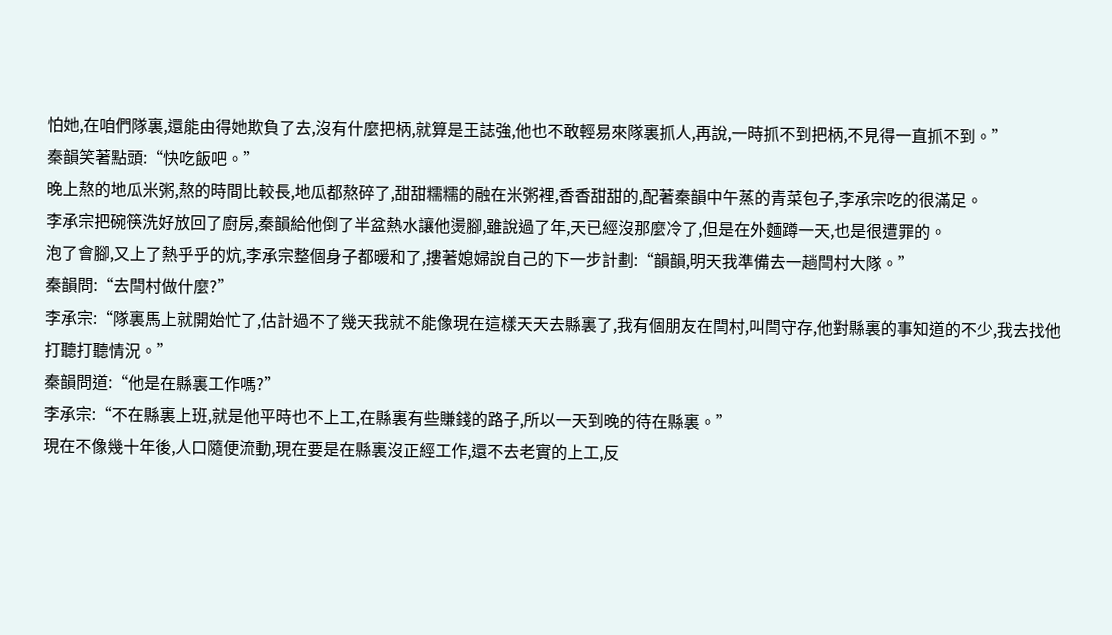怕她,在咱們隊裏,還能由得她欺負了去,沒有什麼把柄,就算是王誌強,他也不敢輕易來隊裏抓人,再說,一時抓不到把柄,不見得一直抓不到。”
秦韻笑著點頭:“快吃飯吧。”
晚上熬的地瓜米粥,熬的時間比較長,地瓜都熬碎了,甜甜糯糯的融在米粥裡,香香甜甜的,配著秦韻中午蒸的青菜包子,李承宗吃的很滿足。
李承宗把碗筷洗好放回了廚房,秦韻給他倒了半盆熱水讓他燙腳,雖說過了年,天已經沒那麼冷了,但是在外麵蹲一天,也是很遭罪的。
泡了會腳,又上了熱乎乎的炕,李承宗整個身子都暖和了,摟著媳婦說自己的下一步計劃:“韻韻,明天我準備去一趟閆村大隊。”
秦韻問:“去閆村做什麼?”
李承宗:“隊裏馬上就開始忙了,估計過不了幾天我就不能像現在這樣天天去縣裏了,我有個朋友在閆村,叫閆守存,他對縣裏的事知道的不少,我去找他打聽打聽情況。”
秦韻問道:“他是在縣裏工作嗎?”
李承宗:“不在縣裏上班,就是他平時也不上工,在縣裏有些賺錢的路子,所以一天到晚的待在縣裏。”
現在不像幾十年後,人口隨便流動,現在要是在縣裏沒正經工作,還不去老實的上工,反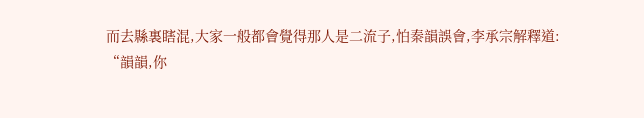而去縣裏瞎混,大家一般都會覺得那人是二流子,怕秦韻誤會,李承宗解釋道:
“韻韻,你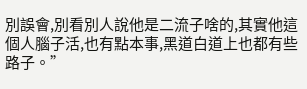別誤會,別看別人說他是二流子啥的,其實他這個人腦子活,也有點本事,黑道白道上也都有些路子。”